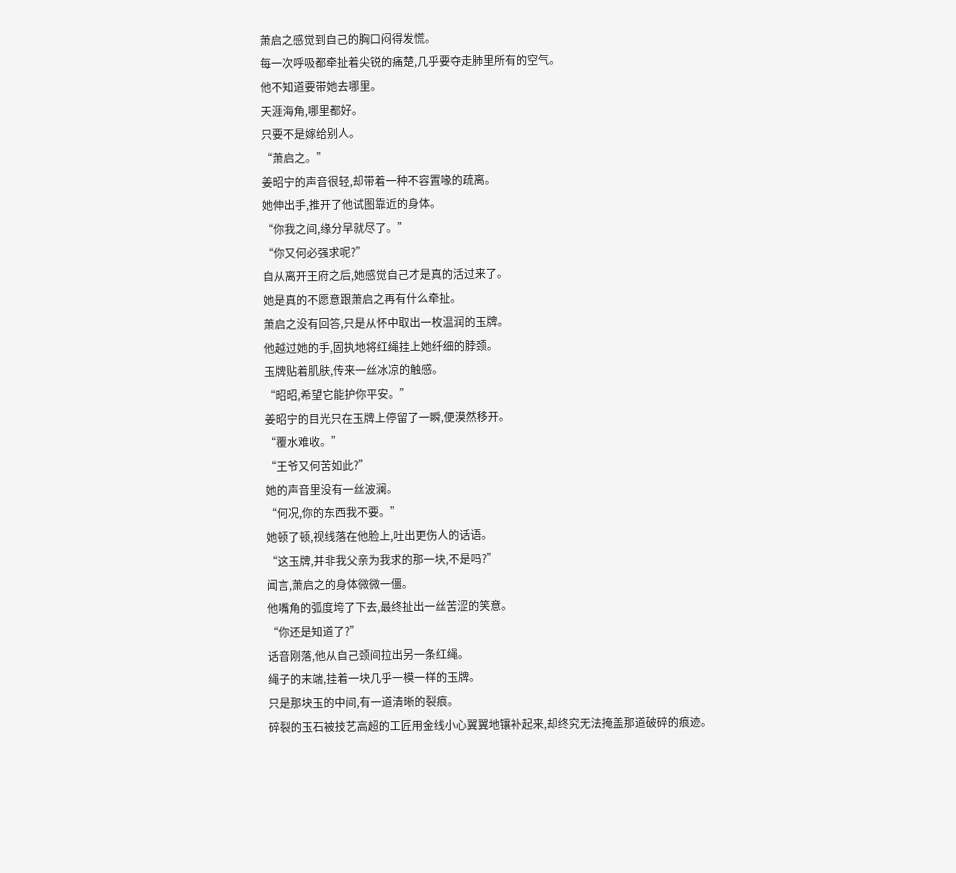萧启之感觉到自己的胸口闷得发慌。
每一次呼吸都牵扯着尖锐的痛楚,几乎要夺走肺里所有的空气。
他不知道要带她去哪里。
天涯海角,哪里都好。
只要不是嫁给别人。
“萧启之。”
姜昭宁的声音很轻,却带着一种不容置喙的疏离。
她伸出手,推开了他试图靠近的身体。
“你我之间,缘分早就尽了。”
“你又何必强求呢?”
自从离开王府之后,她感觉自己才是真的活过来了。
她是真的不愿意跟萧启之再有什么牵扯。
萧启之没有回答,只是从怀中取出一枚温润的玉牌。
他越过她的手,固执地将红绳挂上她纤细的脖颈。
玉牌贴着肌肤,传来一丝冰凉的触感。
“昭昭,希望它能护你平安。”
姜昭宁的目光只在玉牌上停留了一瞬,便漠然移开。
“覆水难收。”
“王爷又何苦如此?”
她的声音里没有一丝波澜。
“何况,你的东西我不要。”
她顿了顿,视线落在他脸上,吐出更伤人的话语。
“这玉牌,并非我父亲为我求的那一块,不是吗?”
闻言,萧启之的身体微微一僵。
他嘴角的弧度垮了下去,最终扯出一丝苦涩的笑意。
“你还是知道了?”
话音刚落,他从自己颈间拉出另一条红绳。
绳子的末端,挂着一块几乎一模一样的玉牌。
只是那块玉的中间,有一道清晰的裂痕。
碎裂的玉石被技艺高超的工匠用金线小心翼翼地镶补起来,却终究无法掩盖那道破碎的痕迹。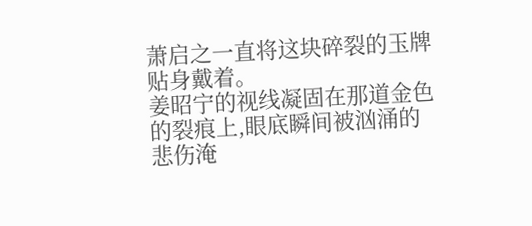萧启之一直将这块碎裂的玉牌贴身戴着。
姜昭宁的视线凝固在那道金色的裂痕上,眼底瞬间被汹涌的悲伤淹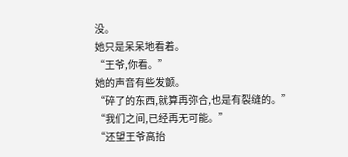没。
她只是呆呆地看着。
“王爷,你看。”
她的声音有些发颤。
“碎了的东西,就算再弥合,也是有裂缝的。”
“我们之间,已经再无可能。”
“还望王爷高抬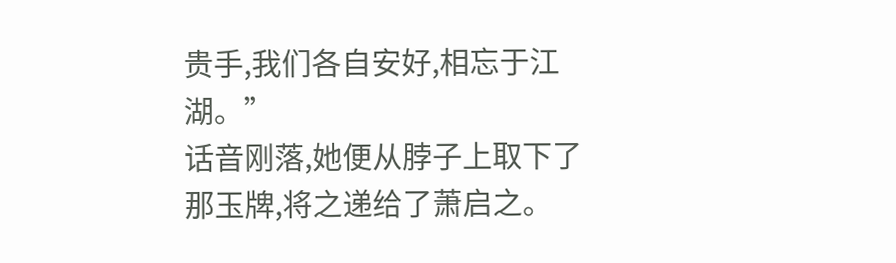贵手,我们各自安好,相忘于江湖。”
话音刚落,她便从脖子上取下了那玉牌,将之递给了萧启之。